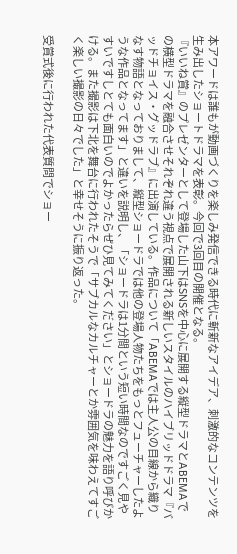本アワードは誰もが動画づくりを楽しみ発信できる時代に斬新なアイデア、刺激的なコンテンツを生み出したショートドラマを表彰。今回で3回目の開催となる。
『いいね賞』のプレゼンターとして登場した山下はSNSを中心に展開する縦型ドラマとABEMAでの横型ドラマを融合させそれぞれ違う視点で展開される新しいスタイルのハイブリッドドラマ『バッドチョイス・グッドラブ』に出演している。作品について「ABEMAでは主人公の目線から織りなす物語となっておりまして、縦型ショードラでは他の登場人物たちをもっとフューチャーしたような作品となってます」と違いを説明し、「ショードラは1分間という短い時間なのですごく見やすいですしとても面白いのでよかったらぜひ見てみてください」とショードラの魅力を語り呼びかける。また撮影は下北を舞台に行われたそうで「サブカルなカルチャーとか雰囲気を味わえてすごく楽しい撮影の日々でした」と幸せそうに振り返った。

受賞式後に行われた代表質問でショー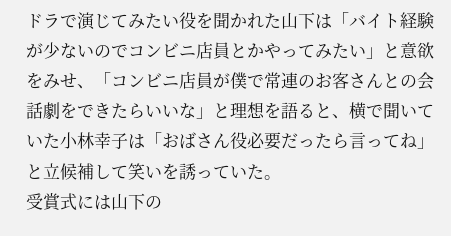ドラで演じてみたい役を聞かれた山下は「バイト経験が少ないのでコンビニ店員とかやってみたい」と意欲をみせ、「コンビニ店員が僕で常連のお客さんとの会話劇をできたらいいな」と理想を語ると、横で聞いていた小林幸子は「おばさん役必要だったら言ってね」と立候補して笑いを誘っていた。
受賞式には山下の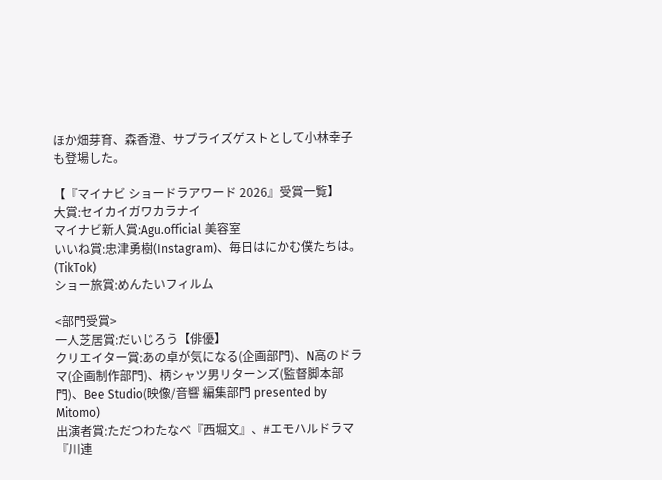ほか畑芽育、森香澄、サプライズゲストとして小林幸子も登場した。

【『マイナビ ショードラアワード 2026』受賞一覧】
大賞:セイカイガワカラナイ
マイナビ新人賞:Agu.official 美容室
いいね賞:忠津勇樹(Instagram)、毎日はにかむ僕たちは。(TikTok)
ショー旅賞:めんたいフィルム

<部門受賞>
一人芝居賞:だいじろう【俳優】
クリエイター賞:あの卓が気になる(企画部門)、N高のドラマ(企画制作部門)、柄シャツ男リターンズ(監督脚本部門)、Bee Studio(映像/音響 編集部門 presented by Mitomo)
出演者賞:ただつわたなべ『西堀文』、#エモハルドラマ『川連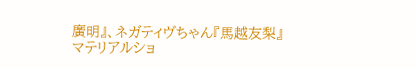廣明』、ネガティヴちゃん『馬越友梨』
マテリアルショ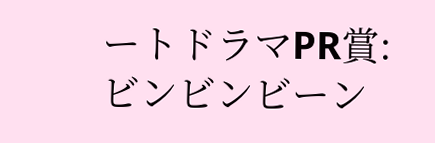ートドラマPR賞:ビンビンビーン